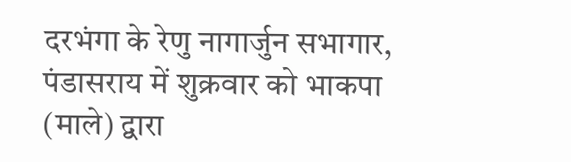दरभंगा के रेणु नागार्जुन सभागार, पंडासराय में शुक्रवार को भाकपा (माले) द्वारा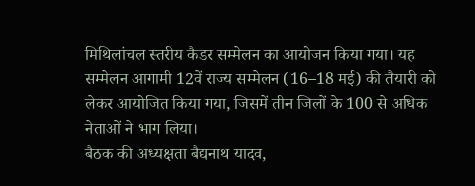मिथिलांचल स्तरीय कैडर सम्मेलन का आयोजन किया गया। यह सम्मेलन आगामी 12वें राज्य सम्मेलन (16–18 मई) की तैयारी को लेकर आयोजित किया गया, जिसमें तीन जिलों के 100 से अधिक नेताओं ने भाग लिया।
बैठक की अध्यक्षता बैद्यनाथ यादव,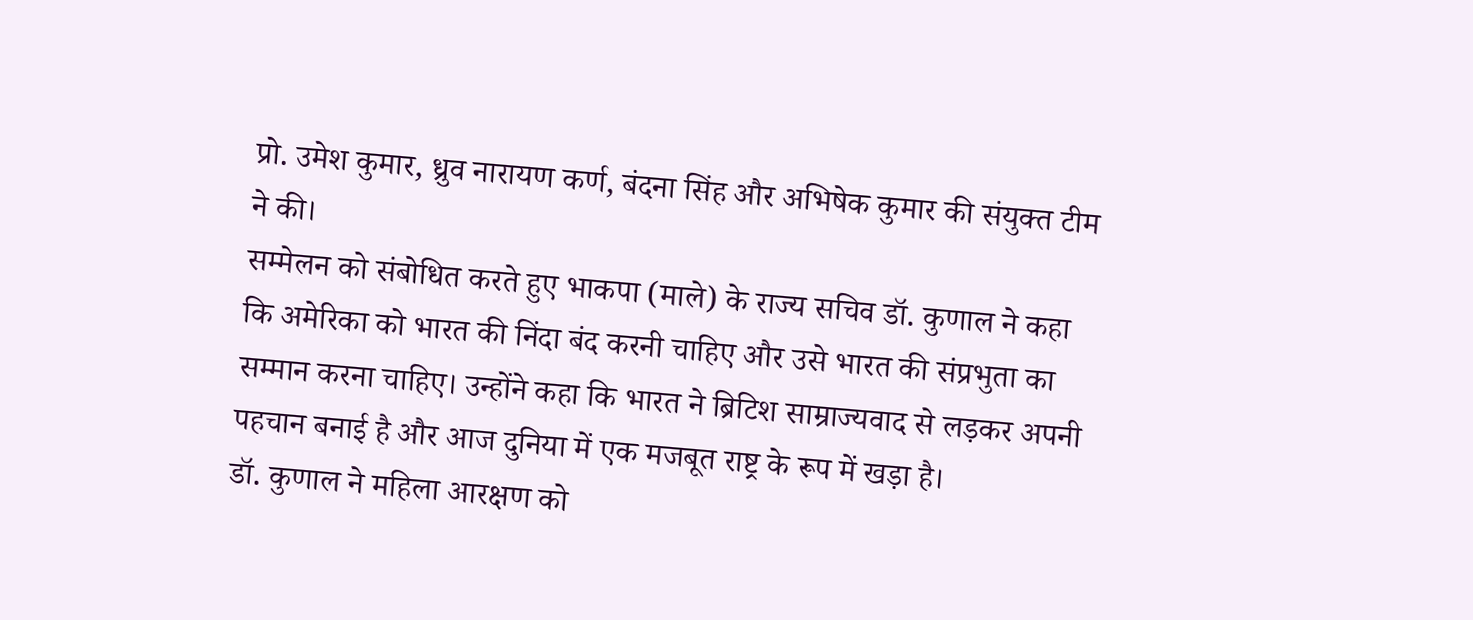प्रो. उमेश कुमार, ध्रुव नारायण कर्ण, बंदना सिंह और अभिषेक कुमार की संयुक्त टीम ने की।
सम्मेलन को संबोधित करते हुए भाकपा (माले) के राज्य सचिव डॉ. कुणाल ने कहा कि अमेरिका को भारत की निंदा बंद करनी चाहिए और उसे भारत की संप्रभुता का सम्मान करना चाहिए। उन्होंने कहा कि भारत ने ब्रिटिश साम्राज्यवाद से लड़कर अपनी पहचान बनाई है और आज दुनिया में एक मजबूत राष्ट्र के रूप में खड़ा है।
डॉ. कुणाल ने महिला आरक्षण को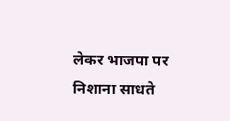लेकर भाजपा पर निशाना साधते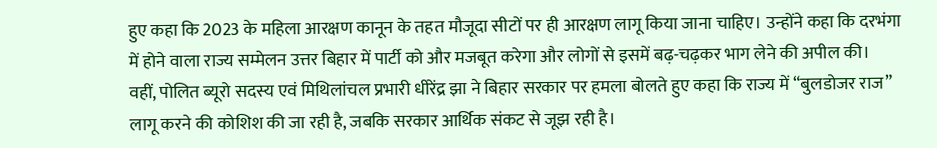हुए कहा कि 2023 के महिला आरक्षण कानून के तहत मौजूदा सीटों पर ही आरक्षण लागू किया जाना चाहिए। उन्होंने कहा कि दरभंगा में होने वाला राज्य सम्मेलन उत्तर बिहार में पार्टी को और मजबूत करेगा और लोगों से इसमें बढ़-चढ़कर भाग लेने की अपील की।
वहीं, पोलित ब्यूरो सदस्य एवं मिथिलांचल प्रभारी धीरेंद्र झा ने बिहार सरकार पर हमला बोलते हुए कहा कि राज्य में “बुलडोजर राज” लागू करने की कोशिश की जा रही है, जबकि सरकार आर्थिक संकट से जूझ रही है।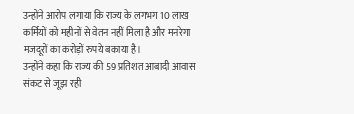उन्होंने आरोप लगाया कि राज्य के लगभग 10 लाख कर्मियों को महीनों से वेतन नहीं मिला है और मनरेगा मजदूरों का करोड़ों रुपये बकाया है।
उन्होंने कहा कि राज्य की 59 प्रतिशत आबादी आवास संकट से जूझ रही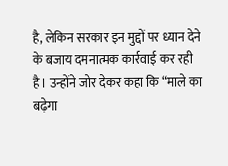है, लेकिन सरकार इन मुद्दों पर ध्यान देने के बजाय दमनात्मक कार्रवाई कर रही है। उन्होंने जोर देकर कहा कि “माले का बढ़ेगा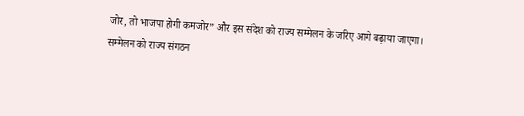जोर, तो भाजपा होगी कमजोर” और इस संदेश को राज्य सम्मेलन के जरिए आगे बढ़ाया जाएगा।
सम्मेलन को राज्य संगठन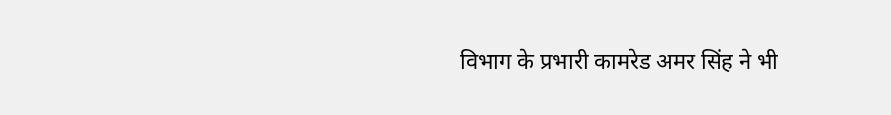विभाग के प्रभारी कामरेड अमर सिंह ने भी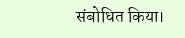संबोधित किया।